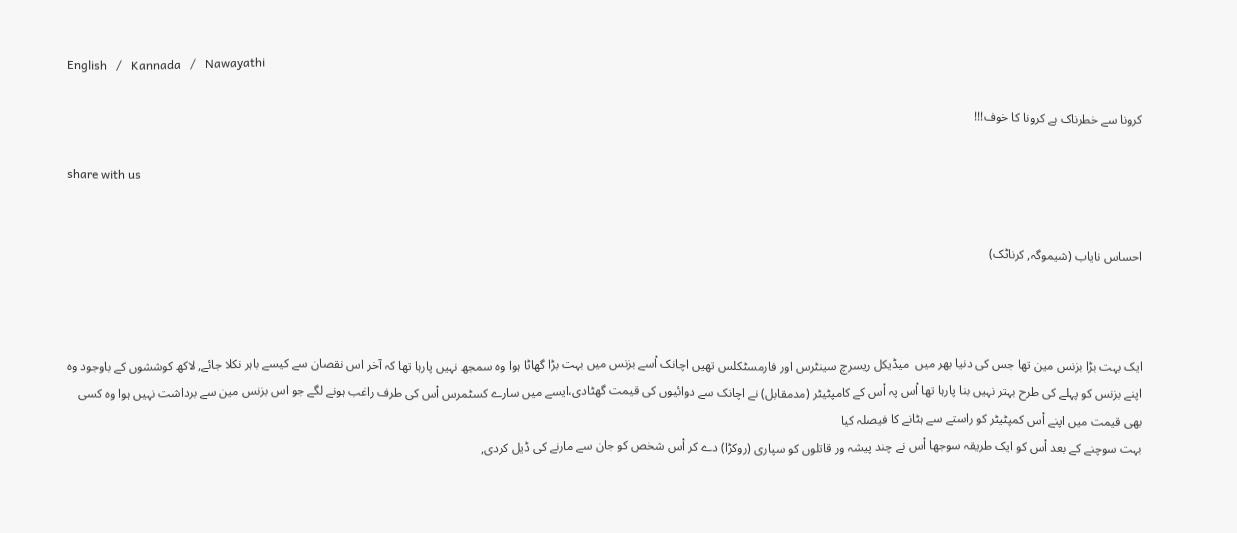English   /   Kannada   /   Nawayathi

کرونا سے خطرناک ہے کرونا کا خوف!!!

share with us


احساس نایاب (شیموگہ, کرناٹک)



ایک بہت بڑا بزنس مین تھا جس کی دنیا بھر میں  میڈیکل ریسرچ سینٹرس اور فارمسٹکلس تھیں اچانک اْسے بزنس میں بہت بڑا گھاٹا ہوا وہ سمجھ نہیں پارہا تھا کہ آخر اس نقصان سے کیسے باہر نکلا جائے, لاکھ کوششوں کے باوجود وہ اپنے بزنس کو پہلے کی طرح بہتر نہیں بنا پارہا تھا اْس پہ اْس کے کامپٹیٹر (مدمقابل) نے اچانک سے دوائیوں کی قیمت گھٹادی،ایسے میں سارے کسٹمرس اْس کی طرف راغب ہونے لگے جو اس بزنس مین سے برداشت نہیں ہوا وہ کسی بھی قیمت میں اپنے اْس کمپٹیٹر کو راستے سے ہٹانے کا فیصلہ کیا
بہت سوچنے کے بعد اْس کو ایک طریقہ سوجھا اْس نے چند پیشہ ور قاتلوں کو سپاری (روکڑا) دے کر اْس شخص کو جان سے مارنے کی ڈیل کردی,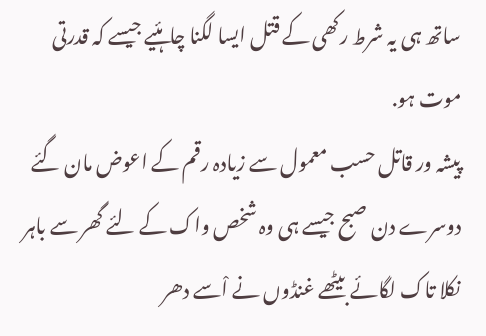ساتھ ہی یہ شرط رکھی کے قتل ایسا لگنا چاہئیے جیسے کہ قدرتی موت ہو.
پیشہ ور قاتل حسب معمول سے زیادہ رقم کے اعوض مان گئے دوسرے دن صبح جیسے ہی وہ شخص واک کے لئے گھر سے باہر نکلا تاک لگائے بیٹھے غنڈوں نے اْسے دھر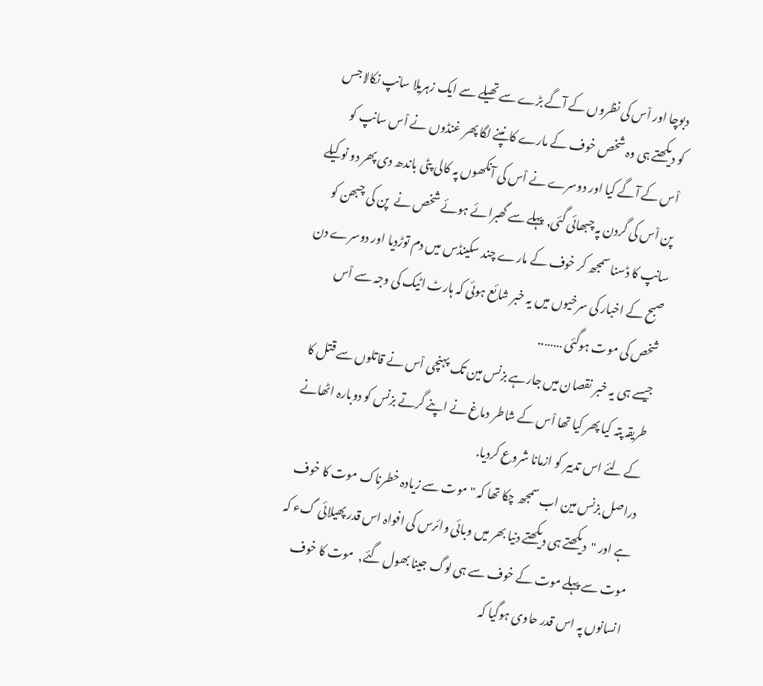دبوچا اور اْس کی نظروں کے آگے بڑے سے تھیلے سے ایک زہریلا سانپ نکالا جس کو دیکھتے ہی وہ شخص خوف کے مارے کانپنے لگا پھر غنڈوں نے اْس سانپ کو اْس کے آگے کیا اور دوسرے نے اْس کی آنکھوں پہ کالی پٹی باندھ دی پھر دو نوکیلے پن اْس کی گردن پہ چبھائی گئی, پہلے سے گھبرائے ہوئے شخص نے  پن کی چبھن کو سانپ کا ڈسنا سمجھ کر خوف کے مارے چند سکینڈس میں دم توڑدیا اور دوسرے دن صبح کے اخبار کی سرخیوں میں یہ خبر شائع ہوئی کہ ہارٹ اٹیک کی وجہ سے اْس شخص کی موت ہوگئی ……..
جیسے ہی یہ خبر نقصان میں جارہے بزنس مین تک پہنچی اْس نے قاتلوں سے قتل کا طریقہ پتہ کیا پھر کیا تھا اْس کے شاطر دماغ نے اپنے گرتے بزنس کو دوبارہ اٹھانے کے لئے اس تدبیر کو ازمانا شروع کردیا.
دراصل بزنس مین اب سمجھ چکا تھا کہ " موت سے زیادہ خطرناک موت کا خوف ہے اور "  دیکھتے ہی دیکھتے دنیا بھر میں وبائی وائرس کی افواہ اس قدر پھیلائی گء کہ موت سے پہلے موت کے خوف سے ہی لوگ جینا بھول گئے,  موت کا خوف انسانوں پہ اس قدر حاوی ہوگیا کہ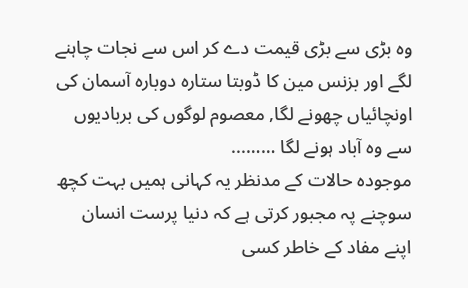وہ بڑی سے بڑی قیمت دے کر اس سے نجات چاہنے لگے اور بزنس مین کا ڈوبتا ستارہ دوبارہ آسمان کی اونچائیاں چھونے لگا, معصوم لوگوں کی بربادیوں سے وہ آباد ہونے لگا ……...
موجودہ حالات کے مدنظر یہ کہانی ہمیں بہت کچھ سوچنے پہ مجبور کرتی ہے کہ دنیا پرست انسان اپنے مفاد کے خاطر کسی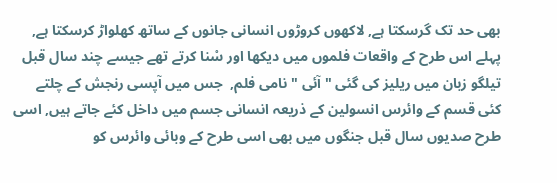بھی حد تک گرسکتا ہے, لاکھوں کروڑوں انسانی جانوں کے ساتھ کھلواڑ کرسکتا ہے,  پہلے اس طرح کے واقعات فلموں میں دیکھا اور سْنا کرتے تھے جیسے چند سال قبل تیلگو زبان میں ریلیز کی گئی " آئی " نامی فلم,  جس میں آپسی رنجش کے چلتے کئی قسم کے وائرس انسولین کے ذریعہ انسانی جسم میں داخل کئے جاتے ہیں, اسی طرح صدیوں سال قبل جنگوں میں بھی اسی طرح کے وبائی وائرس کو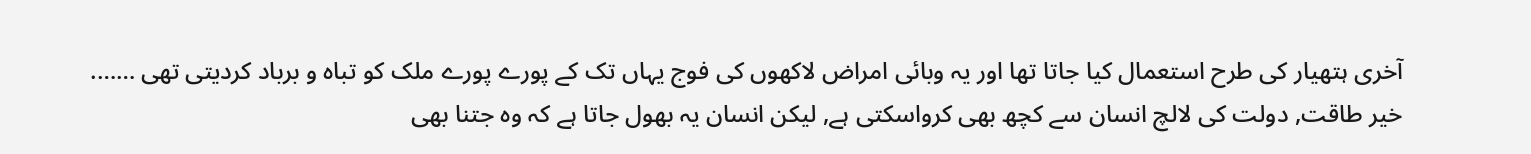آخری ہتھیار کی طرح استعمال کیا جاتا تھا اور یہ وبائی امراض لاکھوں کی فوج یہاں تک کے پورے پورے ملک کو تباہ و برباد کردیتی تھی …….
خیر طاقت, دولت کی لالچ انسان سے کچھ بھی کرواسکتی ہے, لیکن انسان یہ بھول جاتا ہے کہ وہ جتنا بھی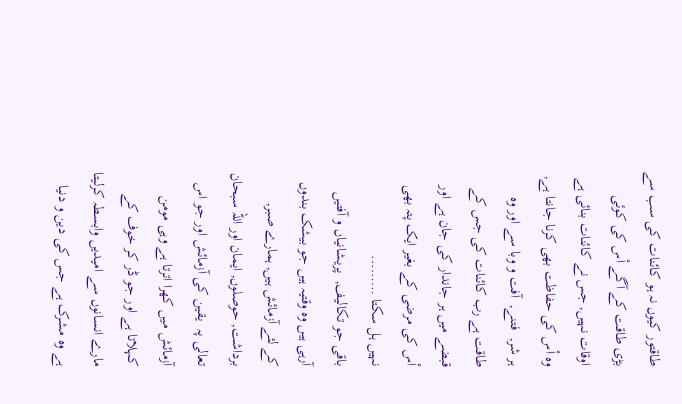طاقتور کیوں نہ ہو کائنات کی سب سے بڑی طاقت کے آگے اْس کی کوئی اوقات نہیں, جس نے کائنات بنائی ہے وہ اْس کی حفاظت بھی کرنا جانتا ہے,  ہر شر,  فتنے,  آفت و وبا سے اور وہ طاقت ہے رب کائنات کی جس کے قبضے میں ہر جاندار کی جان ہے اور اْس کی مرضی کے بغیر ایک پتہ بھی نہیں ہل سکتا ……...
باقی جو تکالیف,  پریشانیاں و آفتیں آرہی ہیں وہ وقتیہ ہیں جو بیشک بندوں کے لئے آزمائش ہیں, ہمارے صبر, برداشت, حوصلوں, ایمان اور اللہ سبحان تعالی پہ  یقین کی آزمائش اور جو اس آزمائش میں کھرا اترتا ہے وہی مومن کہلاتا ہے اور جو ڈر کر خوف کے مارے انسانوں سے امیدیں وابسطہ کرلیتا ہے وہ مشرک ہے جس کی دین و دنیا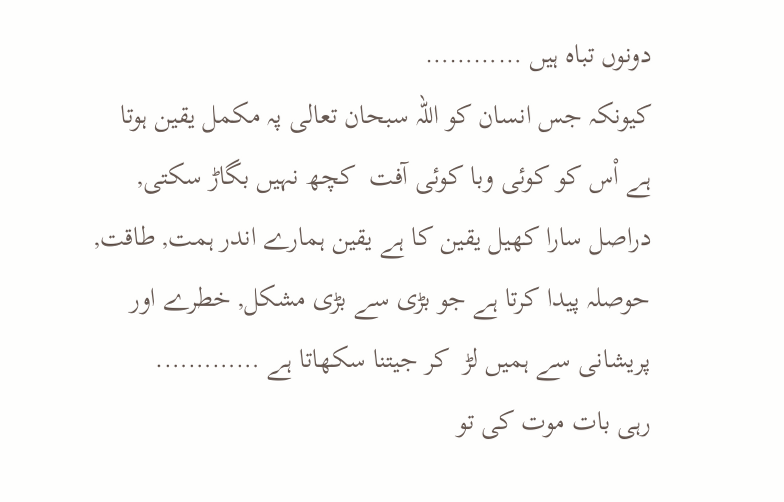دونوں تباہ ہیں …………
کیونکہ جس انسان کو اللہ سبحان تعالی پہ مکمل یقین ہوتا ہے اْس کو کوئی وبا کوئی آفت  کچھ نہیں بگاڑ سکتی, دراصل سارا کھیل یقین کا ہے یقین ہمارے اندر ہمت, طاقت, حوصلہ پیدا کرتا ہے جو بڑی سے بڑی مشکل, خطرے اور پریشانی سے ہمیں لڑ  کر جیتنا سکھاتا ہے ………….
رہی بات موت کی تو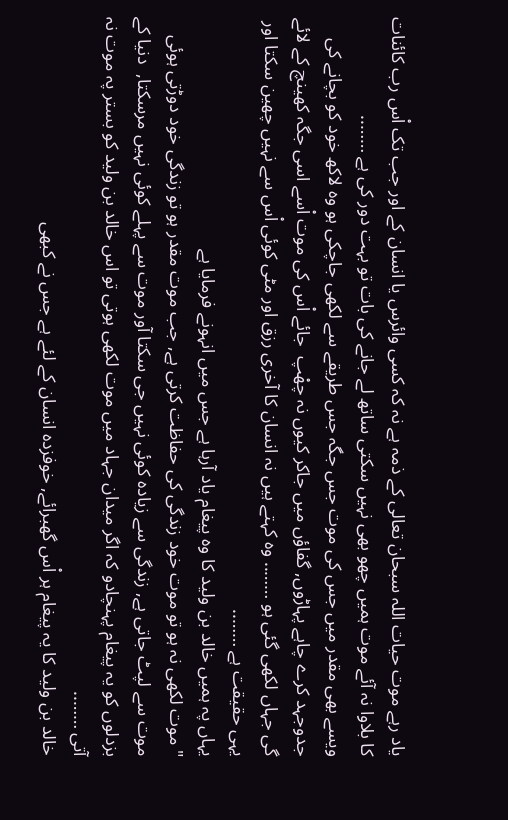یاد رہے موت حیات اللہ سبحان تعالی کے ذمہ ہے نہ کہ کسی وائرس یا انسان کے اور جب تک اْس رب کائنات کا بلاوا نہ آئے موت ہمیں چھو بھی نہیں سکتی ساتھ لے جانے کی بات تو بہت دور کی ہے ……..
ویسے بھی مقدر میں جس کی موت جس جگہ جس طریقے سے لکھی جاچکی ہو وہ لاکھ خود کو بچانے کی جدوجہد کرے چاہے پہاڑوں, گفاؤں میں جاکر کیوں نہ چھْپ  جائے اْس کی موت اْسے اسی جگہ کھینچ کے لائے گی جہاں لکھی گئی ہو …….. وہ کہتے ہیں نہ انسان کا آخری رزق اور مٹی کوئی اْس سے نہیں چھین سکتا اور یہی حقیقت ہے ……..
یہاں پہ ہمیں خالد بن ولید کا وہ پیغام یاد آرہا ہے جس میں انہونے فرمایا ہے
" موت لکھی نہ ہو تو موت خود زندگی کی حفاظت کرتی ہے, جب موت مقدر ہو تو زندگی خود دوڑتی ہوئی موت سے لپٹ جاتی ہے, زندگی سے زیادہ کوئی نہیں جی سکتا آور موت سے پہلے کوئی نہیں مرسکتا,  دنیا کے بزدلوں کو یہ پیغام پہنچادو کہ اگر میدان جہاد میں موت لکھی ہوتی تو اس خالد بن ولید کو بستر پہ موت نہ آتی ……..
خالد بن ولید کا یہ پیغام ہر اْس گھبرائے, خوفزدہ انسان کے لئے ہے جس نے کبھی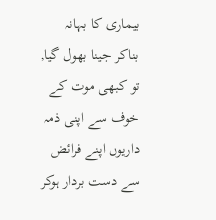بیماری کا بہانہ بناکر جینا بھول گیا, تو کبھی موت کے خوف سے اپنی ذمہ داریوں اپنے فرائض سے دست بردار ہوکر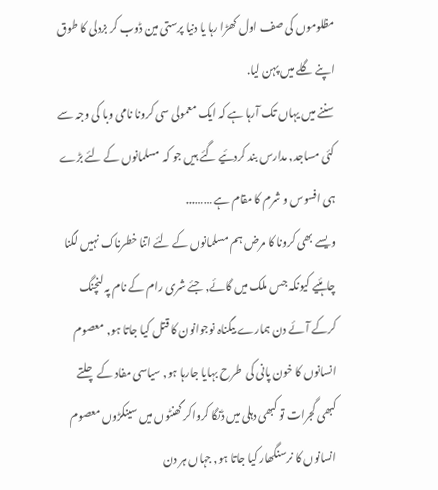مظلوموں کی صف اول کھڑا رہا یا دنیا پرستی مین ڈوب کر بزدلی کا طوق اپنے گلے میں پہن لیا.
سننے میں یہاں تک آرہا ہے کہ ایک معمولی سی کرونا نامی وبا کی وجہ سے کئی مساجد, مدارس بند کردئیے گئے ہیں جو کہ  مسلمانوں کے لئے بڑے ہی افسوس و شرم کا مقام ہے ……...
ویسے بھی کرونا کا مرض ہم مسلمانوں کے لئے اتنا خطرناک نہیں لگنا چاہئیے کیونکہ جس ملک میں گائے, جئے شری رام کے نام پہ لنچنگ کرکے آئے دن ہمارے بیگناہ نوجوانون کا قتل کیا جاتا ہو, معصوم انسانوں کا خون پانی کی  طرح بہایا جارہا ہو, سیاسی مفاد کے چلتے کبھی گجرات تو کبھی دہلی میں ڈنگا کرواکر گھنٹوں میں سینکڑوں معصوم انسانوں کا نرسنگھار کیا جاتا ہو, جہاں ہر دن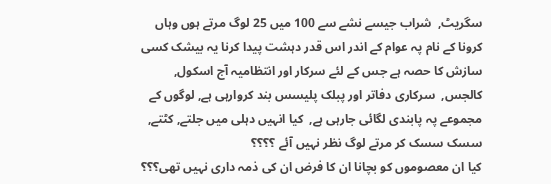سگریٹ,  شراب جیسے نشے سے 100 میں 25 لوگ مرتے ہوں وہاں کرونا کے نام پہ عوام کے اندر اس قدر دہشت پیدا کرنا یہ بیشک کسی سازش کا حصہ ہے جس کے لئے سرکار اور انتظامیہ آج اسکول, کالجس,  سرکاری دفاتر اور پبلک پلیسس بند کروارہی ہے, لوگوں کے مجموعے پہ پابندی لگائی جارہی ہے,  کیا انہیں دہلی میں جلتے, کٹتے, سسک سسک کر مرتے لوگ نظر نہیں آئے ؟؟؟؟
کیا ان معصوموں کو بچانا ان کا فرض ان کی ذمہ داری نہیں تھی؟؟؟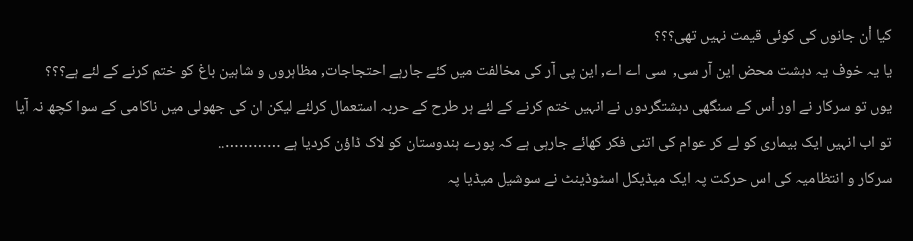کیا اْن جانوں کی کوئی قیمت نہیں تھی؟؟؟
یا یہ خوف یہ دہشت محض این آر سی,  سی اے اے, این پی آر کی مخالفت میں کئے جارہے احتجاجات, مظاہروں و شاہین باغ کو ختم کرنے کے لئے ہے؟؟؟
یوں تو سرکار نے اور اْس کے سنگھی دہشتگردوں نے انہیں ختم کرنے کے لئے ہر طرح کے حربہ استعمال کرلئے لیکن ان کی جھولی میں ناکامی کے سوا کچھ نہ آیا تو اب انہیں ایک بیماری کو لے کر عوام کی اتنی فکر کھائے جارہی ہے کہ پورے ہندوستان کو لاک ڈاؤن کردیا ہے …………..
سرکار و انتظامیہ کی اس حرکت پہ ایک میڈیکل اسٹوڈینٹ نے سوشیل میڈیا پہ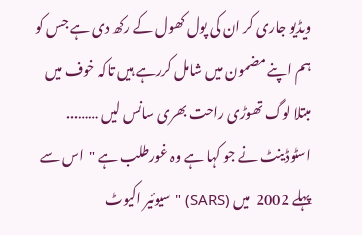ویڈیو جاری کر ان کی پول کھول کے رکھ دی ہے جس کو ہم اپنے مضمون میں شامل کررہے ہیں تاکہ خوف میں مبتلا لوگ تھوڑی راحت بھری سانس لیں ……...
اسٹوڈینٹ نے جو کہا ہے وہ غورطلب ہے "  اس سے پہلے 2002  میں (SARS) " سیوئیر اکیوٹ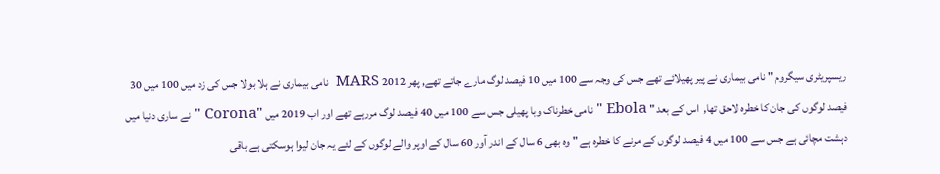ریسپریٹری سیگروم " نامی بیماری نے پیر پھیلائے تھے جس کی وجہ سے 100 میں 10 فیصد لوگ مارے جاتے تھے, پھر 2012 MARS  نامی بیماری نے ہلا بولا جس کی زد میں 100 میں 30 فیصد لوگوں کی جان کا خطرہ لاحق تھا,  اس کے بعد " Ebola " نامی خطرناک وبا پھیلی جس سے 100 میں 40 فیصد لوگ مررہے تھے اور اب 2019 میں "Corona " نے ساری دنیا میں دہشت مچائی ہے جس سے 100 میں 4 فیصد لوگوں کے مرنے کا خطرہ ہے " وہ بھی 6 سال کے اندر آور 60 سال کے اوپر والے لوگوں کے لئے یہ جان لیوا ہوسکتی ہے باقی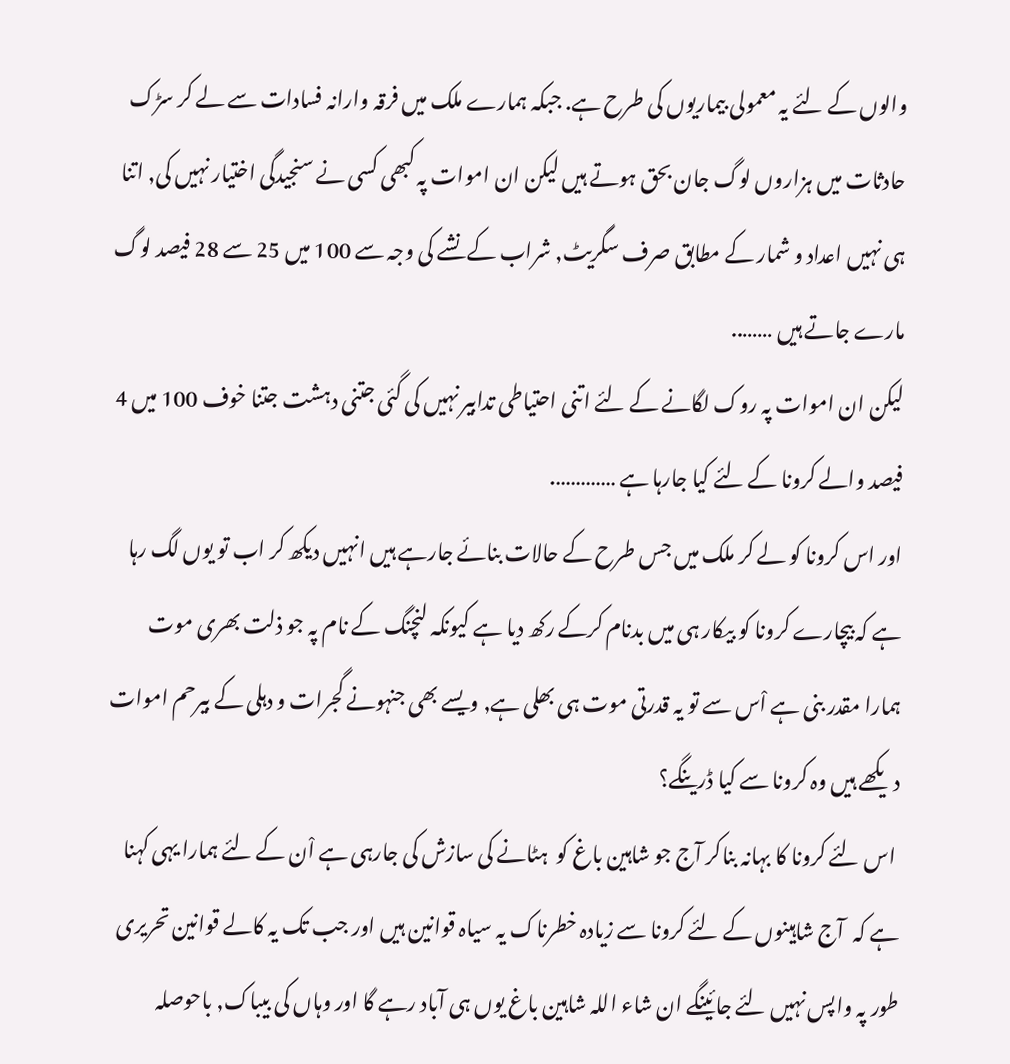والوں کے لئے یہ معمولی بیماریوں کی طرح ہے. جبکہ ہمارے ملک میں فرقہ وارانہ فسادات سے لے کر سڑک حادثات میں ہزاروں لوگ جان بحق ہوتے ہیں لیکن ان اموات پہ کبھی کسی نے سنجیدگی اختیار نہیں کی, اتنا ہی نہیں اعداد و شمار کے مطابق صرف سگریٹ, شراب کے نشے کی وجہ سے 100 میں 25 سے 28 فیصد لوگ مارے جاتے ہیں ……..
لیکن ان اموات پہ روک لگانے کے لئے اتنی احتیاطی تدابیر نہیں کی گئی جتنی دہشت جتنا خوف 100 میں 4 فیصد والے کرونا کے لئے کیا جارہا ہے ………….
اور اس کرونا کو لے کر ملک میں جس طرح کے حالات بنائے جارہے ہیں انہیں دیکھ کر اب تو یوں لگ رہا ہے کہ بیچارے کرونا کو بیکار ہی میں بدنام کرکے رکھ دیا ہے کیونکہ لنچنگ کے نام پہ جو ذلت بھری موت ہمارا مقدر بنی ہے اْس سے تو یہ قدرتی موت ہی بھلی ہے, ویسے بھی جنہونے گجرات و دہلی کے بیرحم اموات دیکھے ہیں وہ کرونا سے کیا ڈرینگے؟
 اس لئے کرونا کا بہانہ بناکر آج جو شاہین باغ کو  ہٹانے کی سازش کی جارہی ہے اْن کے لئے ہمارا یہی کہنا ہے کہ  آج شاہینوں کے لئے کرونا سے زیادہ خطرناک یہ سیاہ قوانین ہیں اور جب تک یہ کالے قوانین تحریری طور پہ واپس نہیں لئے جائینگے ان شاء اللہ شاہین باغ یوں ہی آباد رہے گا اور وہاں کی بیباک, باحوصلہ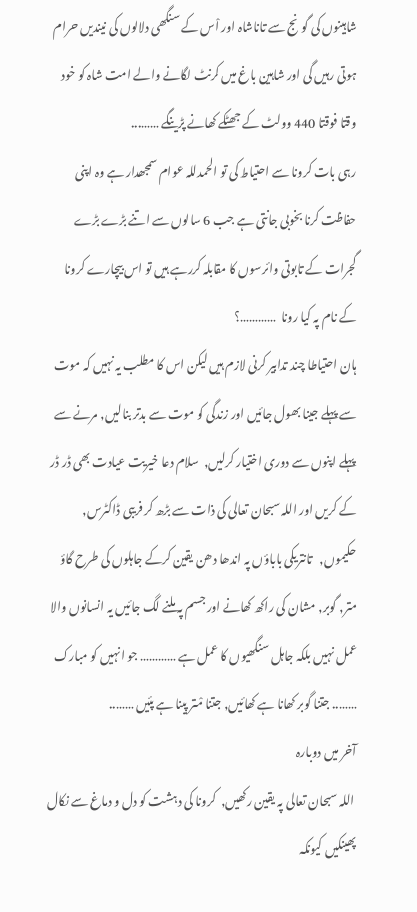شاہینوں کی گونج سے تاناشاہ اور اْس کے سنگھی دلالوں کی نیندیں حرام ہوتی رہیں گی اور شاہین باغ میں کرنٹ لگانے والے امت شاہ کو خود وقتا فوقتا 440 وولٹ کے جھٹکے کھانے پڑینگے ……...
رہی بات کرونا سے احتیاط کی تو الحمدللہ عوام سمجھدار ہے وہ اپنی حفاظت کرنا بخوبی جانتی ہے جب 6 سالوں سے اتنے بڑے بڑے گجرات کے تابوتی وائرسوں کا مقابلہ کررہے ہیں تو اس بیچارے کرونا کے نام پہ کیا رونا  …………؟
ہان احتیاطا چند تدابیر کرنی لازم ہیں لیکن اس کا مطلب یہ نہیں کہ موت سے پہلے جینا بھول جائیں اور زندگی کو موت سے بدتر بنالیں, مرنے سے پہلے اپنوں سے دوری اختیار کرلیں,  سلام دعا خیریت عیادت بھی ڈر ڈر کے کریں اور اللہ سبحان تعالی کی ذات سے بڑھ کر فریبی ڈاکٹرس, حکیموں,   تانتریکی باباؤں پہ اندھا دھن یقین کرکے جاہلوں کی طرح گاؤ متر, گوبر, مشان کی راکھ کھانے اور جسم پہ ملنے لگ جائیں یہ انسانوں والا عمل نہیں بلکہ جاہل سنگھیوں کا عمل ہے ………… جو انہیں کو مبارک  …….. جتنا گوبر کھانا ہے کھائیں, جتنا مْتر پینا ہے پئیں ……..
آخر میں دوبارہ
 اللہ سبحان تعالی پہ یقین رکھیں,  کرونا کی دہشت کو دل و دماغ سے نکال پھینکیں کیونکہ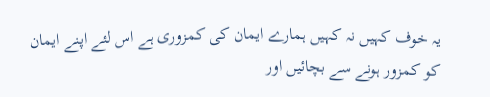یہ خوف کہیں نہ کہیں ہمارے ایمان کی کمزوری ہے اس لئے اپنے ایمان کو کمزور ہونے سے بچائیں اور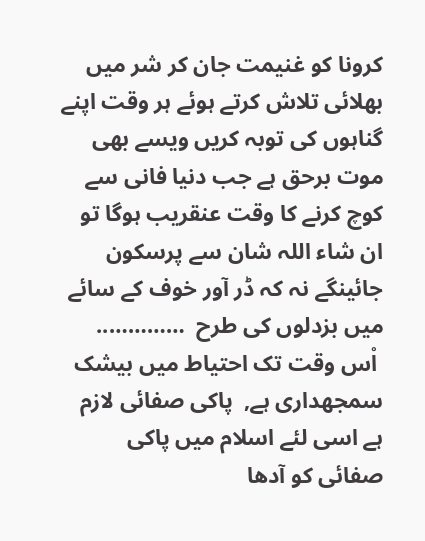کرونا کو غنیمت جان کر شر میں بھلائی تلاش کرتے ہوئے ہر وقت اپنے گناہوں کی توبہ کریں ویسے بھی موت برحق ہے جب دنیا فانی سے کوچ کرنے کا وقت عنقریب ہوگا تو ان شاء اللہ شان سے پرسکون جائینگے نہ کہ ڈر آور خوف کے سائے میں بزدلوں کی طرح  …………..
 اْس وقت تک احتیاط میں بیشک سمجھداری ہے,  پاکی صفائی لازم ہے اسی لئے اسلام میں پاکی صفائی کو آدھا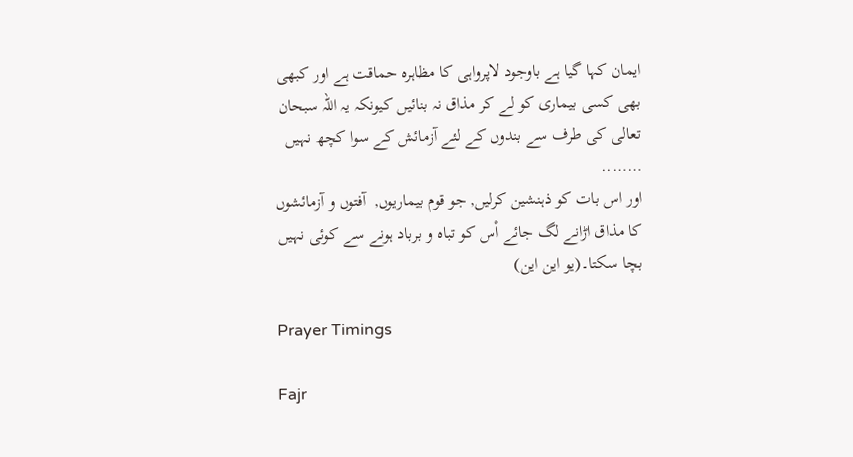ایمان کہا گیا ہے باوجود لاپرواہی کا مظاہرہ حماقت ہے اور کبھی بھی کسی بیماری کو لے کر مذاق نہ بنائیں کیونکہ یہ اللہ سبحان تعالی کی طرف سے بندوں کے لئے آزمائش کے سوا کچھ نہیں ……..
اور اس بات کو ذہنشین کرلیں, جو قوم بیماریوں,  آفتوں و آزمائشوں کا مذاق اڑانے لگ جائے اْس کو تباہ و برباد ہونے سے کوئی نہیں بچا سکتا۔(یو این این)

Prayer Timings

Fajr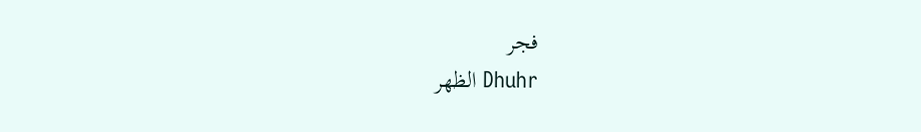فجر
Dhuhr الظهر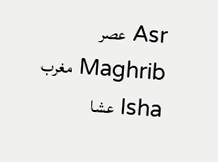Asr عصر
Maghrib مغرب
Isha عشا